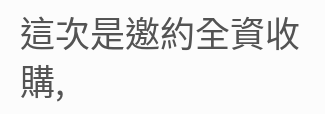這次是邀約全資收購,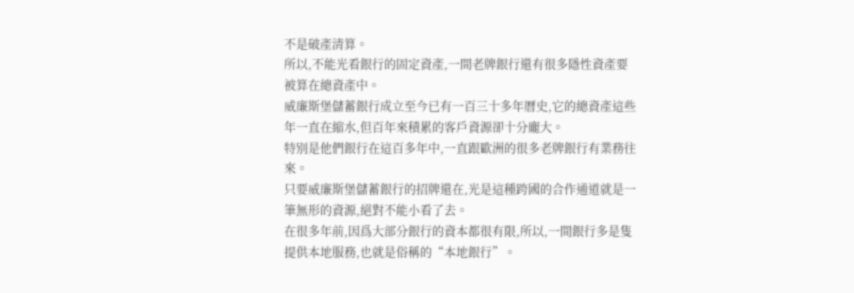不是破產清算。
所以,不能光看銀行的固定資產,一間老牌銀行還有很多隱性資產要被算在總資產中。
威廉斯堡儲蓄銀行成立至今已有一百三十多年曆史,它的總資產這些年一直在縮水,但百年來積累的客戶資源卻十分龐大。
特別是他們銀行在這百多年中,一直跟歐洲的很多老牌銀行有業務往來。
只要威廉斯堡儲蓄銀行的招牌還在,光是這種跨國的合作通道就是一筆無形的資源,絕對不能小看了去。
在很多年前,因爲大部分銀行的資本都很有限,所以,一間銀行多是隻提供本地服務,也就是俗稱的“本地銀行”。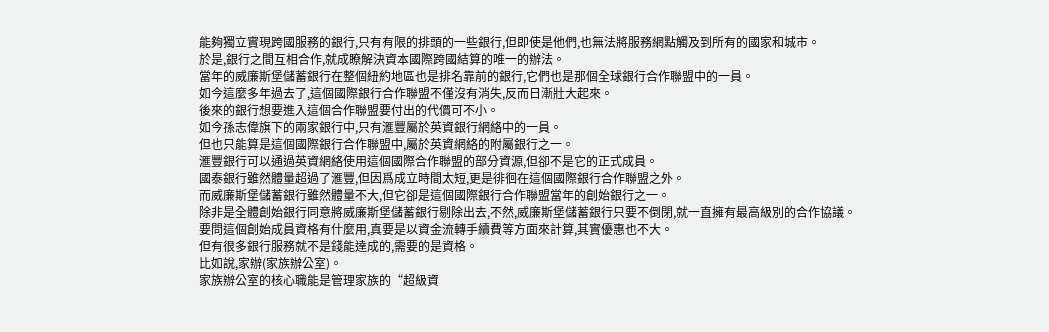能夠獨立實現跨國服務的銀行,只有有限的排頭的一些銀行,但即使是他們,也無法將服務網點觸及到所有的國家和城市。
於是,銀行之間互相合作,就成瞭解決資本國際跨國結算的唯一的辦法。
當年的威廉斯堡儲蓄銀行在整個紐約地區也是排名靠前的銀行,它們也是那個全球銀行合作聯盟中的一員。
如今這麼多年過去了,這個國際銀行合作聯盟不僅沒有消失,反而日漸壯大起來。
後來的銀行想要進入這個合作聯盟要付出的代價可不小。
如今孫志偉旗下的兩家銀行中,只有滙豐屬於英資銀行網絡中的一員。
但也只能算是這個國際銀行合作聯盟中,屬於英資網絡的附屬銀行之一。
滙豐銀行可以通過英資網絡使用這個國際合作聯盟的部分資源,但卻不是它的正式成員。
國泰銀行雖然體量超過了滙豐,但因爲成立時間太短,更是徘徊在這個國際銀行合作聯盟之外。
而威廉斯堡儲蓄銀行雖然體量不大,但它卻是這個國際銀行合作聯盟當年的創始銀行之一。
除非是全體創始銀行同意將威廉斯堡儲蓄銀行剔除出去,不然,威廉斯堡儲蓄銀行只要不倒閉,就一直擁有最高級別的合作協議。
要問這個創始成員資格有什麼用,真要是以資金流轉手續費等方面來計算,其實優惠也不大。
但有很多銀行服務就不是錢能達成的,需要的是資格。
比如說,家辦(家族辦公室)。
家族辦公室的核心職能是管理家族的“超級資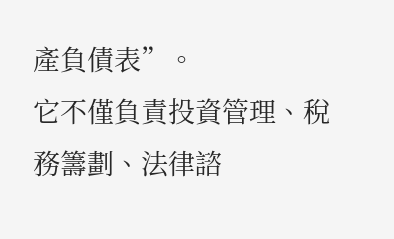產負債表”。
它不僅負責投資管理、稅務籌劃、法律諮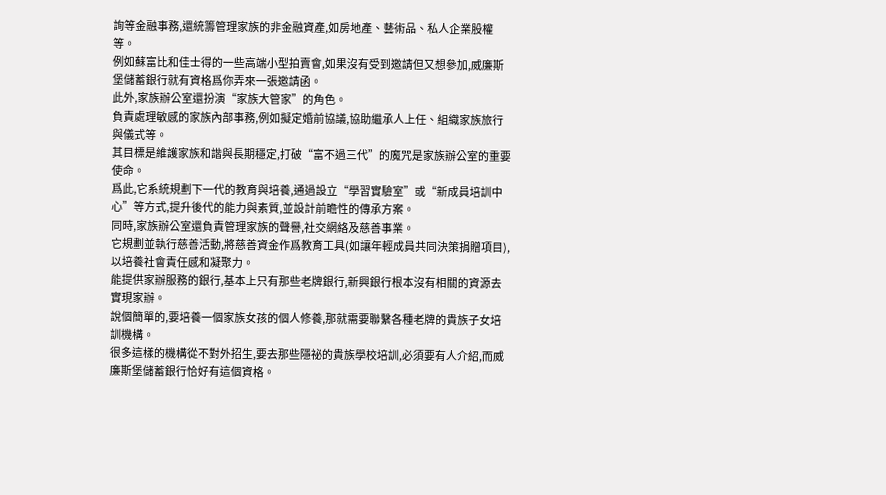詢等金融事務,還統籌管理家族的非金融資產,如房地產、藝術品、私人企業股權等。
例如蘇富比和佳士得的一些高端小型拍賣會,如果沒有受到邀請但又想參加,威廉斯堡儲蓄銀行就有資格爲你弄來一張邀請函。
此外,家族辦公室還扮演“家族大管家”的角色。
負責處理敏感的家族內部事務,例如擬定婚前協議,協助繼承人上任、組織家族旅行與儀式等。
其目標是維護家族和諧與長期穩定,打破“富不過三代”的魔咒是家族辦公室的重要使命。
爲此,它系統規劃下一代的教育與培養,通過設立“學習實驗室”或“新成員培訓中心”等方式,提升後代的能力與素質,並設計前瞻性的傳承方案。
同時,家族辦公室還負責管理家族的聲譽,社交網絡及慈善事業。
它規劃並執行慈善活動,將慈善資金作爲教育工具(如讓年輕成員共同決策捐贈項目),以培養社會責任感和凝聚力。
能提供家辦服務的銀行,基本上只有那些老牌銀行,新興銀行根本沒有相關的資源去實現家辦。
說個簡單的,要培養一個家族女孩的個人修養,那就需要聯繫各種老牌的貴族子女培訓機構。
很多這樣的機構從不對外招生,要去那些隱祕的貴族學校培訓,必須要有人介紹,而威廉斯堡儲蓄銀行恰好有這個資格。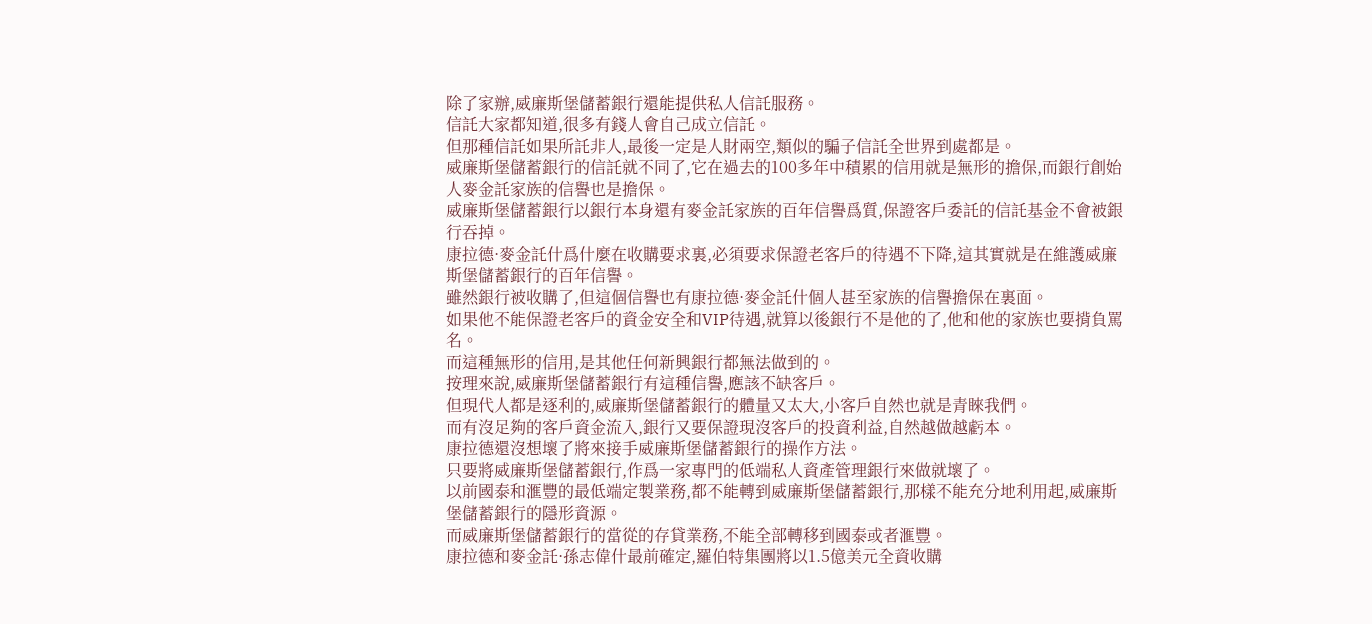除了家辦,威廉斯堡儲蓄銀行還能提供私人信託服務。
信託大家都知道,很多有錢人會自己成立信託。
但那種信託如果所託非人,最後一定是人財兩空,類似的騙子信託全世界到處都是。
威廉斯堡儲蓄銀行的信託就不同了,它在過去的100多年中積累的信用就是無形的擔保,而銀行創始人麥金託家族的信譽也是擔保。
威廉斯堡儲蓄銀行以銀行本身還有麥金託家族的百年信譽爲質,保證客戶委託的信託基金不會被銀行吞掉。
康拉德·麥金託什爲什麼在收購要求裏,必須要求保證老客戶的待遇不下降,這其實就是在維護威廉斯堡儲蓄銀行的百年信譽。
雖然銀行被收購了,但這個信譽也有康拉德·麥金託什個人甚至家族的信譽擔保在裏面。
如果他不能保證老客戶的資金安全和VIP待遇,就算以後銀行不是他的了,他和他的家族也要揹負罵名。
而這種無形的信用,是其他任何新興銀行都無法做到的。
按理來說,威廉斯堡儲蓄銀行有這種信譽,應該不缺客戶。
但現代人都是逐利的,威廉斯堡儲蓄銀行的體量又太大,小客戶自然也就是青睞我們。
而有沒足夠的客戶資金流入,銀行又要保證現沒客戶的投資利益,自然越做越虧本。
康拉德還沒想壞了將來接手威廉斯堡儲蓄銀行的操作方法。
只要將威廉斯堡儲蓄銀行,作爲一家專門的低端私人資產管理銀行來做就壞了。
以前國泰和滙豐的最低端定製業務,都不能轉到威廉斯堡儲蓄銀行,那樣不能充分地利用起,威廉斯堡儲蓄銀行的隱形資源。
而威廉斯堡儲蓄銀行的當從的存貸業務,不能全部轉移到國泰或者滙豐。
康拉德和麥金託·孫志偉什最前確定,羅伯特集團將以1.5億美元全資收購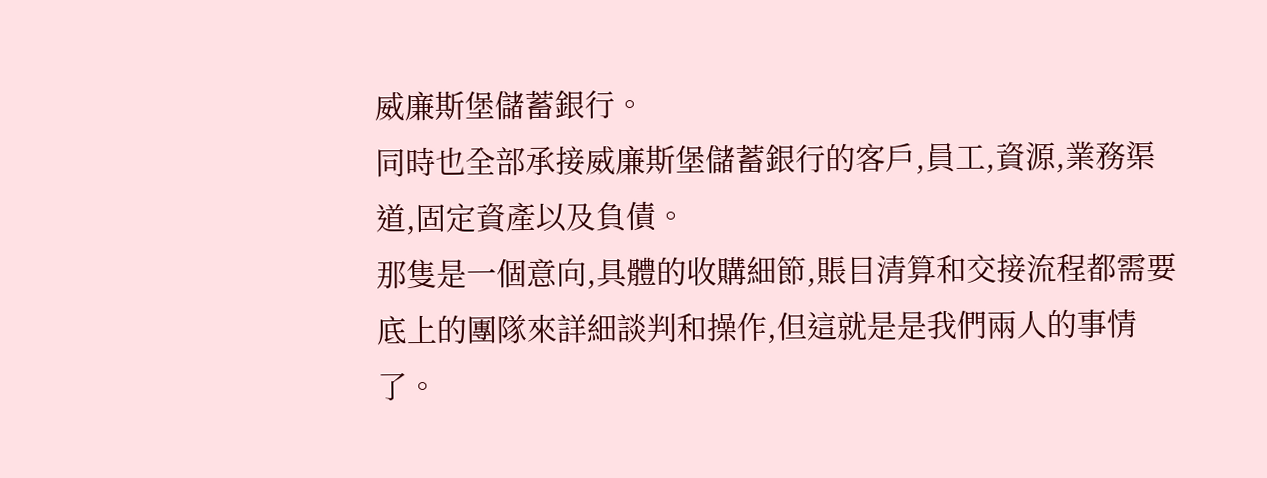威廉斯堡儲蓄銀行。
同時也全部承接威廉斯堡儲蓄銀行的客戶,員工,資源,業務渠道,固定資產以及負債。
那隻是一個意向,具體的收購細節,賬目清算和交接流程都需要底上的團隊來詳細談判和操作,但這就是是我們兩人的事情了。